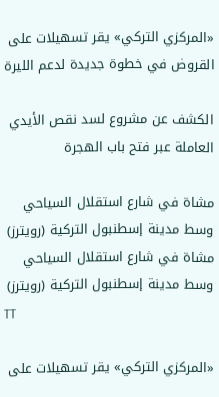«المركزي التركي» يقر تسهيلات على القروض في خطوة جديدة لدعم الليرة

الكشف عن مشروع لسد نقص الأيدي العاملة عبر فتح باب الهجرة

مشاة في شارع استقلال السياحي وسط مدينة إسطنبول التركية (رويترز)
مشاة في شارع استقلال السياحي وسط مدينة إسطنبول التركية (رويترز)
TT

«المركزي التركي» يقر تسهيلات على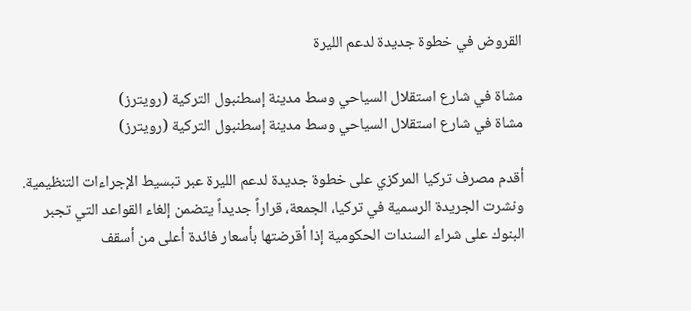القروض في خطوة جديدة لدعم الليرة

مشاة في شارع استقلال السياحي وسط مدينة إسطنبول التركية (رويترز)
مشاة في شارع استقلال السياحي وسط مدينة إسطنبول التركية (رويترز)

أقدم مصرف تركيا المركزي على خطوة جديدة لدعم الليرة عبر تبسيط الإجراءات التنظيمية. ونشرت الجريدة الرسمية في تركيا، الجمعة، قراراً جديداً يتضمن إلغاء القواعد التي تجبر البنوك على شراء السندات الحكومية إذا أقرضتها بأسعار فائدة أعلى من أسقف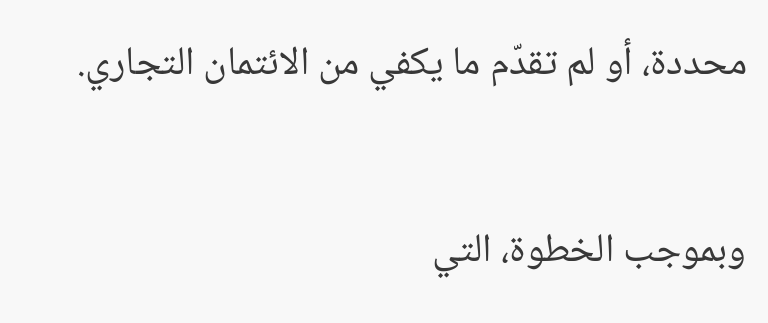محددة، أو لم تقدّم ما يكفي من الائتمان التجاري.

وبموجب الخطوة، التي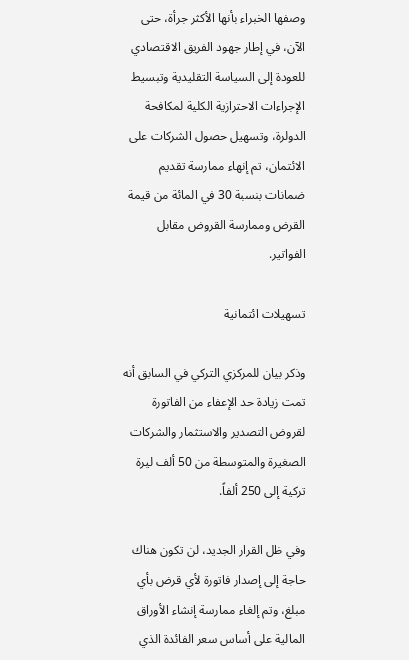وصفها الخبراء بأنها الأكثر جرأة، حتى الآن، في إطار جهود الفريق الاقتصادي للعودة إلى السياسة التقليدية وتبسيط الإجراءات الاحترازية الكلية لمكافحة الدولرة، وتسهيل حصول الشركات على الائتمان، تم إنهاء ممارسة تقديم ضمانات بنسبة 30 في المائة من قيمة القرض وممارسة القروض مقابل الفواتير.

تسهيلات ائتمانية

وذكر بيان للمركزي التركي في السابق أنه تمت زيادة حد الإعفاء من الفاتورة لقروض التصدير والاستثمار والشركات الصغيرة والمتوسطة من 50 ألف ليرة تركية إلى 250 ألفاً.

وفي ظل القرار الجديد، لن تكون هناك حاجة إلى إصدار فاتورة لأي قرض بأي مبلغ، وتم إلغاء ممارسة إنشاء الأوراق المالية على أساس سعر الفائدة الذي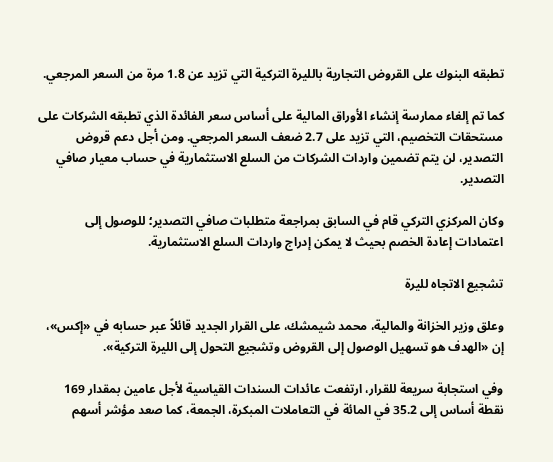تطبقه البنوك على القروض التجارية بالليرة التركية التي تزيد عن 1.8 مرة من السعر المرجعي.

كما تم إلغاء ممارسة إنشاء الأوراق المالية على أساس سعر الفائدة الذي تطبقه الشركات على مستحقات التخصيم، التي تزيد على 2.7 ضعف السعر المرجعي. ومن أجل دعم قروض التصدير، لن يتم تضمين واردات الشركات من السلع الاستثمارية في حساب معيار صافي التصدير.

وكان المركزي التركي قام في السابق بمراجعة متطلبات صافي التصدير؛ للوصول إلى اعتمادات إعادة الخصم بحيث لا يمكن إدراج واردات السلع الاستثمارية.

تشجيع الاتجاه لليرة

وعلق وزير الخزانة والمالية، محمد شيمشك، على القرار الجديد قائلاً عبر حسابه في «إكس»، إن «الهدف هو تسهيل الوصول إلى القروض وتشجيع التحول إلى الليرة التركية».

وفي استجابة سريعة للقرار، ارتفعت عائدات السندات القياسية لأجل عامين بمقدار 169 نقطة أساس إلى 35.2 في المائة في التعاملات المبكرة، الجمعة، كما صعد مؤشر أسهم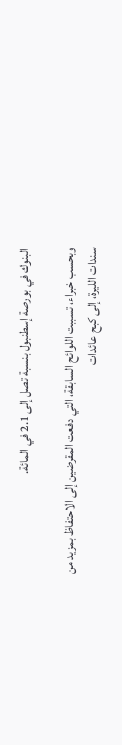البنوك في بورصة إسطنبول بنسبة تصل إلى 2.1 في المائة.

وبحسب خبراء، تسببت اللوائح السابقة، التي دفعت المقرضين إلى الاحتفاظ بمزيد من سندات الليرة، إلى كبح عائدات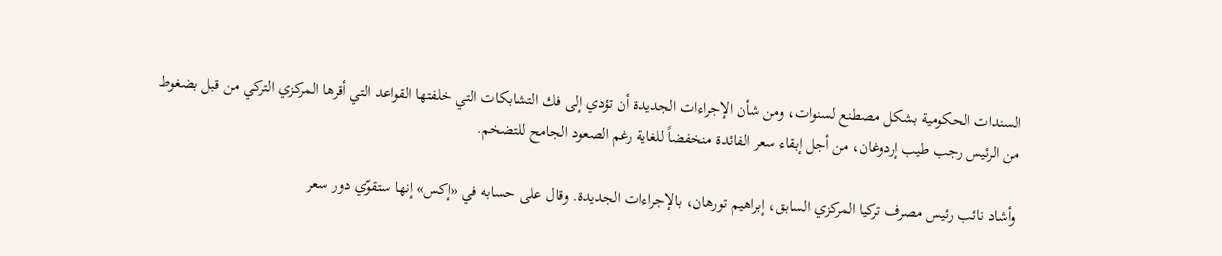السندات الحكومية بشكل مصطنع لسنوات، ومن شأن الإجراءات الجديدة أن تؤدي إلى فك التشابكات التي خلفتها القواعد التي أقرها المركزي التركي من قبل بضغوط من الرئيس رجب طيب إردوغان، من أجل إبقاء سعر الفائدة منخفضاً للغاية رغم الصعود الجامح للتضخم.

وأشاد نائب رئيس مصرف تركيا المركزي السابق، إبراهيم تورهان، بالإجراءات الجديدة. وقال على حسابه في «إكس» إنها ستقوّي دور سعر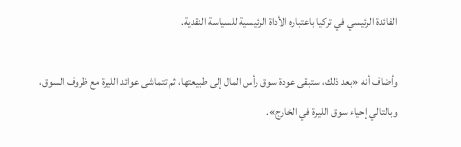الفائدة الرئيسي في تركيا باعتباره الأداة الرئيسية للسياسة النقدية.

وأضاف أنه «بعد ذلك، ستبقى عودة سوق رأس المال إلى طبيعتها، ثم تتماشى عوائد الليرة مع ظروف السوق، وبالتالي إحياء سوق الليرة في الخارج».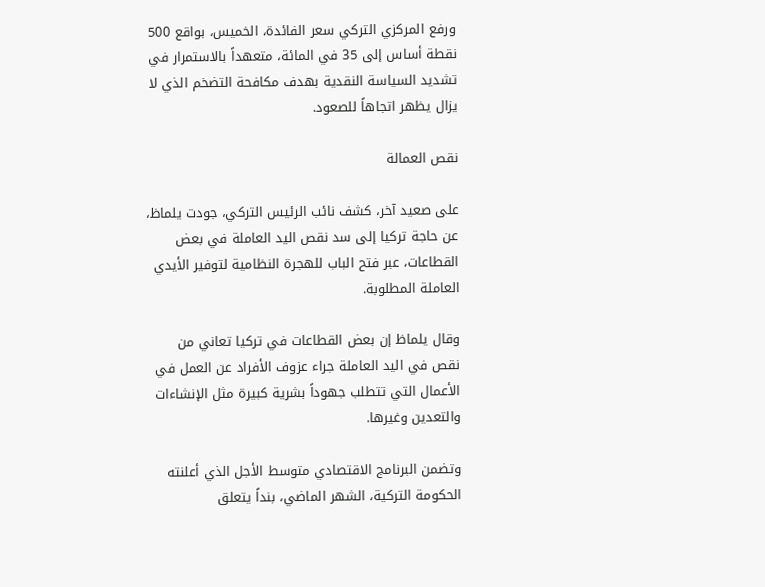ورفع المركزي التركي سعر الفائدة، الخميس، بواقع 500 نقطة أساس إلى 35 في المائة، متعهداً بالاستمرار في تشديد السياسة النقدية بهدف مكافحة التضخم الذي لا يزال يظهر اتجاهاً للصعود.

نقص العمالة

على صعيد آخر، كشف نائب الرئيس التركي، جودت يلماظ، عن حاجة تركيا إلى سد نقص اليد العاملة في بعض القطاعات، عبر فتح الباب للهجرة النظامية لتوفير الأيدي العاملة المطلوبة.

وقال يلماظ إن بعض القطاعات في تركيا تعاني من نقص في اليد العاملة جراء عزوف الأفراد عن العمل في الأعمال التي تتطلب جهوداً بشرية كبيرة مثل الإنشاءات والتعدين وغيرها.

وتضمن البرنامج الاقتصادي متوسط الأجل الذي أعلنته الحكومة التركية، الشهر الماضي، بنداً يتعلق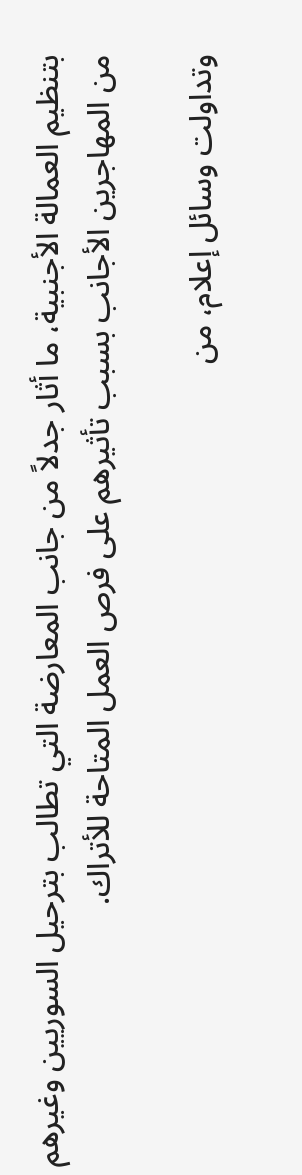بتنظيم العمالة الأجنبية، ما أثار جدلاً من جانب المعارضة التي تطالب بترحيل السوريين وغيرهم من المهاجرين الأجانب بسبب تأثيرهم على فرص العمل المتاحة للأتراك.

وتداولت وسائل إعلام، من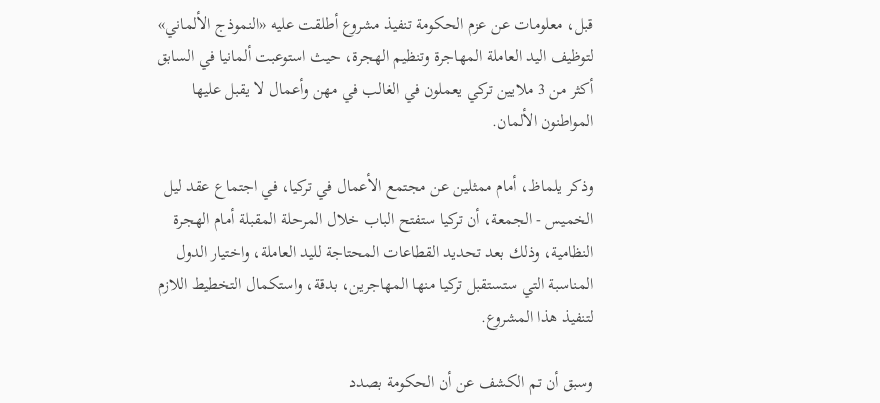قبل، معلومات عن عزم الحكومة تنفيذ مشروع أطلقت عليه «النموذج الألماني» لتوظيف اليد العاملة المهاجرة وتنظيم الهجرة، حيث استوعبت ألمانيا في السابق أكثر من 3 ملايين تركي يعملون في الغالب في مهن وأعمال لا يقبل عليها المواطنون الألمان.

وذكر يلماظ، أمام ممثلين عن مجتمع الأعمال في تركيا، في اجتماع عقد ليل الخميس - الجمعة، أن تركيا ستفتح الباب خلال المرحلة المقبلة أمام الهجرة النظامية، وذلك بعد تحديد القطاعات المحتاجة لليد العاملة، واختيار الدول المناسبة التي ستستقبل تركيا منها المهاجرين، بدقة، واستكمال التخطيط اللازم لتنفيذ هذا المشروع.

وسبق أن تم الكشف عن أن الحكومة بصدد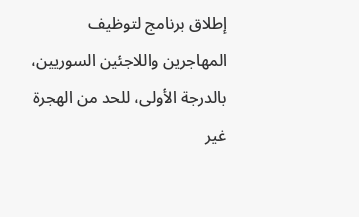إطلاق برنامج لتوظيف المهاجرين واللاجئين السوريين، بالدرجة الأولى، للحد من الهجرة غير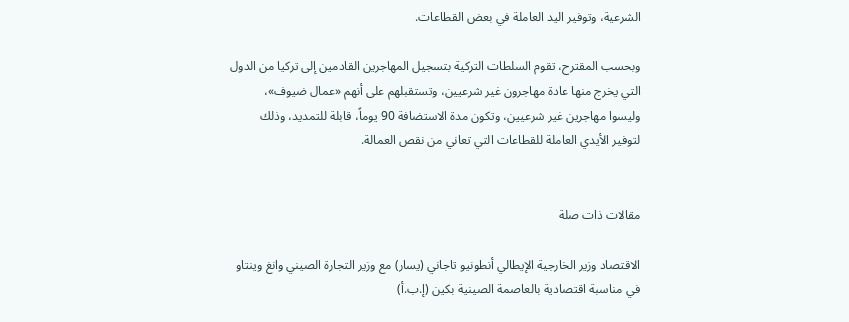الشرعية، وتوفير اليد العاملة في بعض القطاعات.

وبحسب المقترح، تقوم السلطات التركية بتسجيل المهاجرين القادمين إلى تركيا من الدول التي يخرج منها عادة مهاجرون غير شرعيين، وتستقبلهم على أنهم «عمال ضيوف»، وليسوا مهاجرين غير شرعيين، وتكون مدة الاستضافة 90 يوماً، قابلة للتمديد، وذلك لتوفير الأيدي العاملة للقطاعات التي تعاني من نقص العمالة.


مقالات ذات صلة

الاقتصاد وزير الخارجية الإيطالي أنطونيو تاجاني (يسار) مع وزير التجارة الصيني وانغ وينتاو في مناسبة اقتصادية بالعاصمة الصينية بكين (إ.ب.أ)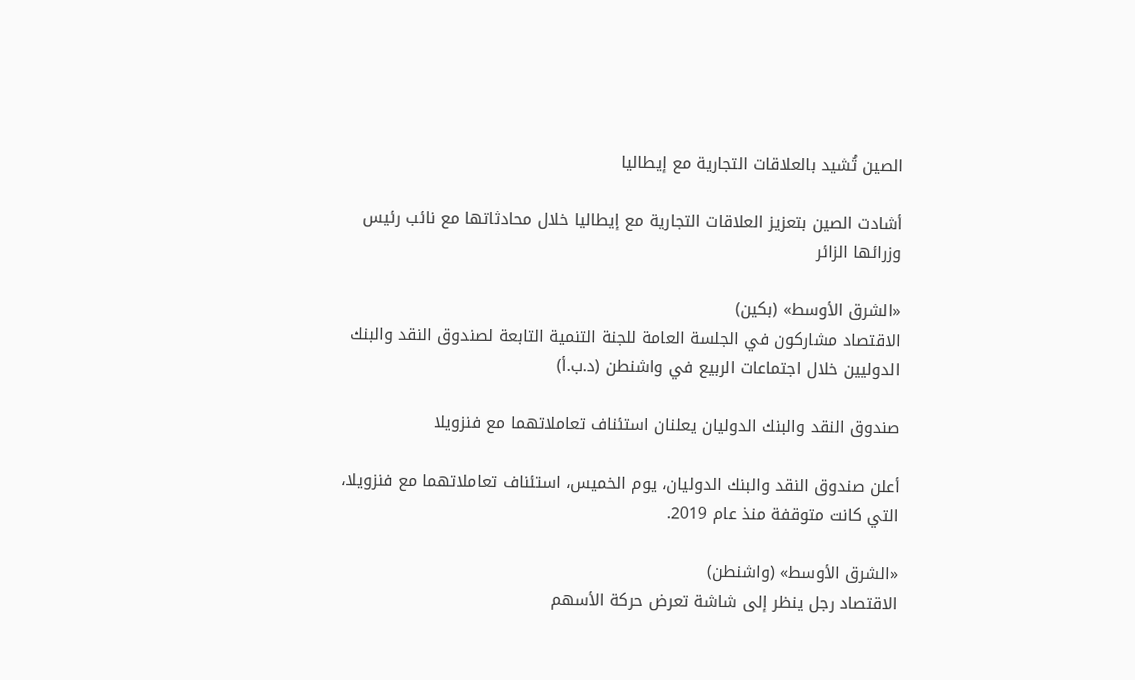الصين تُشيد بالعلاقات التجارية مع إيطاليا

أشادت الصين بتعزيز العلاقات التجارية مع إيطاليا خلال محادثاتها مع نائب رئيس وزرائها الزائر

«الشرق الأوسط» (بكين)
الاقتصاد مشاركون في الجلسة العامة للجنة التنمية التابعة لصندوق النقد والبنك الدوليين خلال اجتماعات الربيع في واشنطن (د.ب.أ)

صندوق النقد والبنك الدوليان يعلنان استئناف تعاملاتهما مع فنزويلا

أعلن صندوق النقد والبنك الدوليان، يوم الخميس، استئناف تعاملاتهما مع فنزويلا، التي كانت متوقفة منذ عام 2019.

«الشرق الأوسط» (واشنطن)
الاقتصاد رجل ينظر إلى شاشة تعرض حركة الأسهم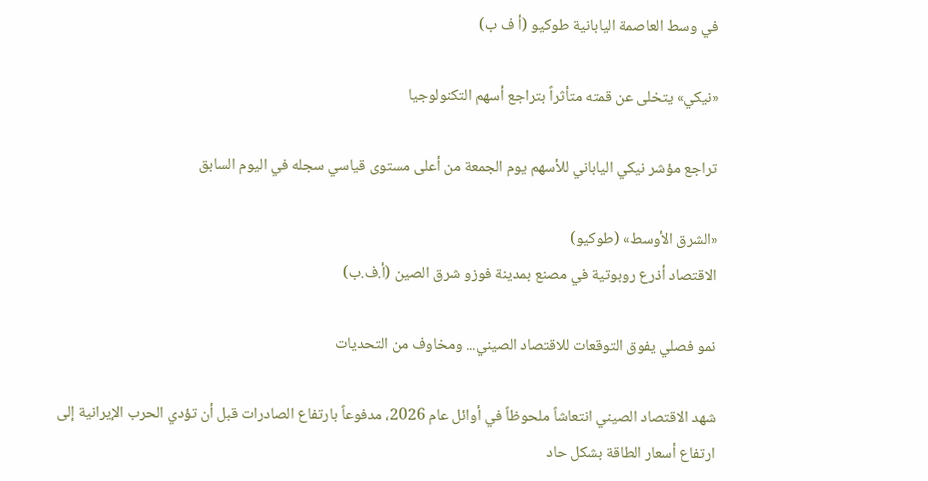في وسط العاصمة اليابانية طوكيو (أ ف ب)

«نيكي» يتخلى عن قمته متأثراً بتراجع أسهم التكنولوجيا

تراجع مؤشر نيكي الياباني للأسهم يوم الجمعة من أعلى مستوى قياسي سجله في اليوم السابق

«الشرق الأوسط» (طوكيو)
الاقتصاد أذرع روبوتية في مصنع بمدينة فوزو شرق الصين (أ.ف.ب)

نمو فصلي يفوق التوقعات للاقتصاد الصيني... ومخاوف من التحديات

شهد الاقتصاد الصيني انتعاشاً ملحوظاً في أوائل عام 2026، مدفوعاً بارتفاع الصادرات قبل أن تؤدي الحرب الإيرانية إلى ارتفاع أسعار الطاقة بشكل حاد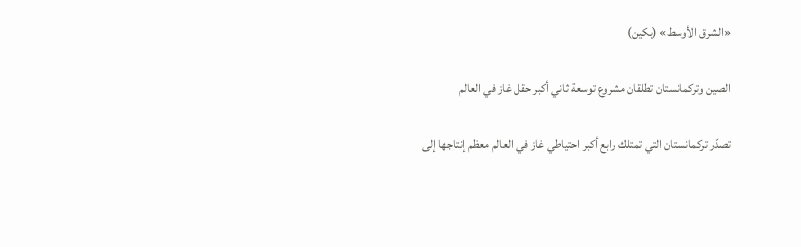«الشرق الأوسط» (بكين)

الصين وتركمانستان تطلقان مشروع توسعة ثاني أكبر حقل غاز في العالم

تصدّر تركمانستان التي تمتلك رابع أكبر احتياطي غاز في العالم معظم إنتاجها إلى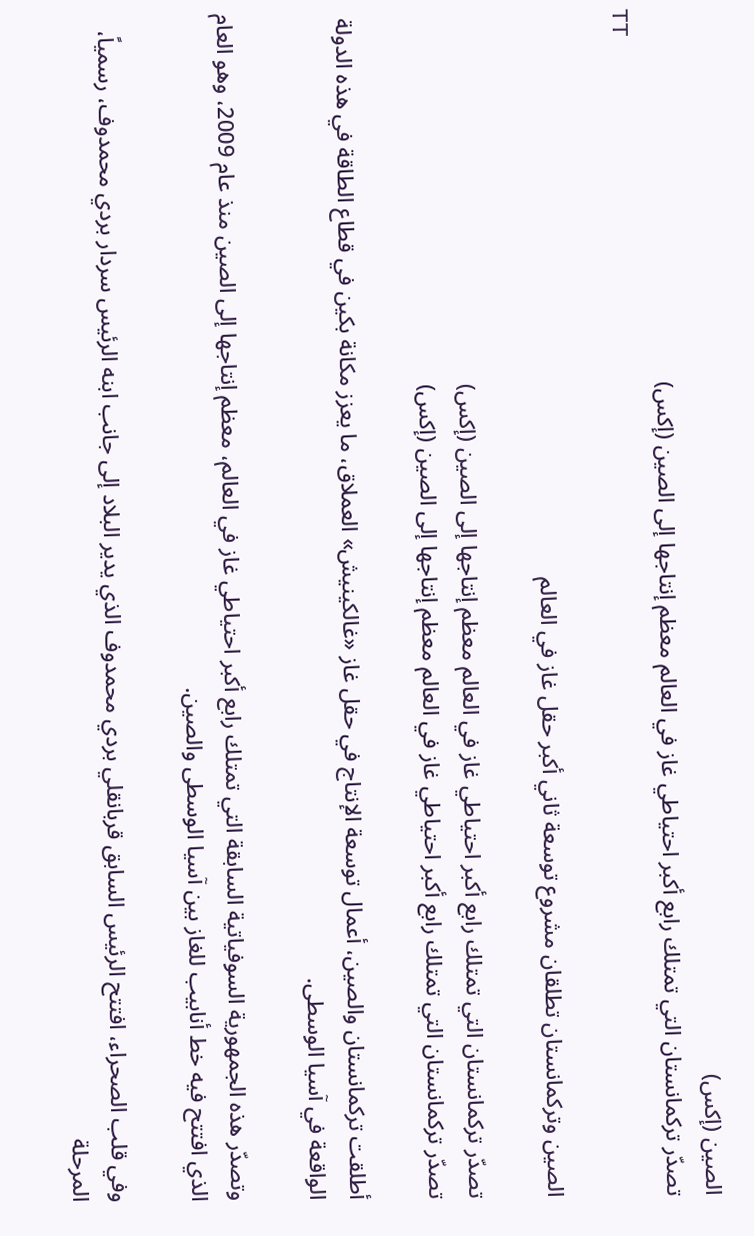الصين (إكس)
تصدّر تركمانستان التي تمتلك رابع أكبر احتياطي غاز في العالم معظم إنتاجها إلى الصين (إكس)
TT

الصين وتركمانستان تطلقان مشروع توسعة ثاني أكبر حقل غاز في العالم

تصدّر تركمانستان التي تمتلك رابع أكبر احتياطي غاز في العالم معظم إنتاجها إلى الصين (إكس)
تصدّر تركمانستان التي تمتلك رابع أكبر احتياطي غاز في العالم معظم إنتاجها إلى الصين (إكس)

أطلقت تركمانستان والصين، أعمال توسعة الإنتاج في حقل غاز «غالكينيش» العملاق، ما يعزز مكانة بكين في قطاع الطاقة في هذه الدولة الواقعة في آسيا الوسطى.

وتصدّر هذه الجمهورية السوفياتية السابقة التي تمتلك رابع أكبر احتياطي غاز في العالم، معظم إنتاجها إلى الصين منذ عام 2009، وهو العام الذي افتتح فيه خط أنابيب للغاز بين آسيا الوسطى والصين.

وفي قلب الصحراء، افتتح الرئيس السابق قربانقلي بردي محمدوف الذي يدير البلاد إلى جانب ابنه الرئيس سردار بردي محمدوف، رسمياً، المرحلة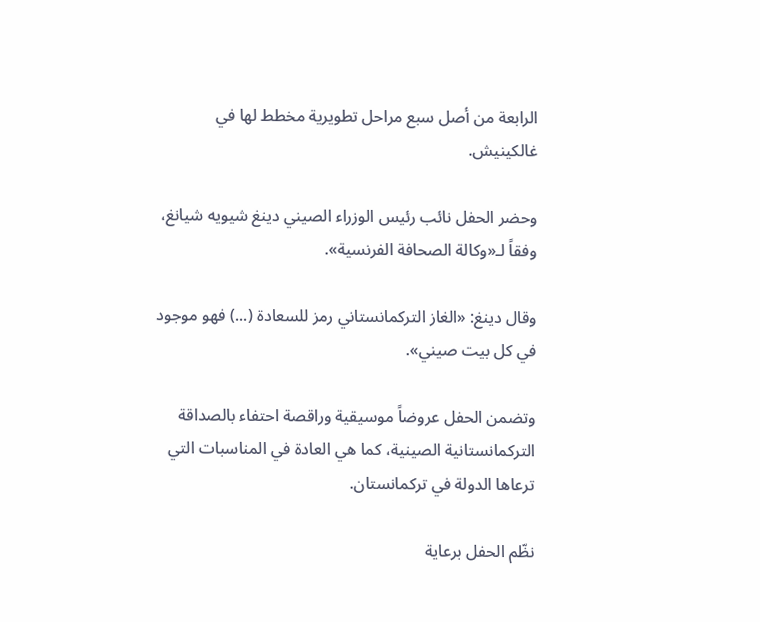الرابعة من أصل سبع مراحل تطويرية مخطط لها في غالكينيش.

وحضر الحفل نائب رئيس الوزراء الصيني دينغ شيويه شيانغ، وفقاً لـ«وكالة الصحافة الفرنسية».

وقال دينغ: «الغاز التركمانستاني رمز للسعادة (...) فهو موجود في كل بيت صيني».

وتضمن الحفل عروضاً موسيقية وراقصة احتفاء بالصداقة التركمانستانية الصينية، كما هي العادة في المناسبات التي ترعاها الدولة في تركمانستان.

نظّم الحفل برعاية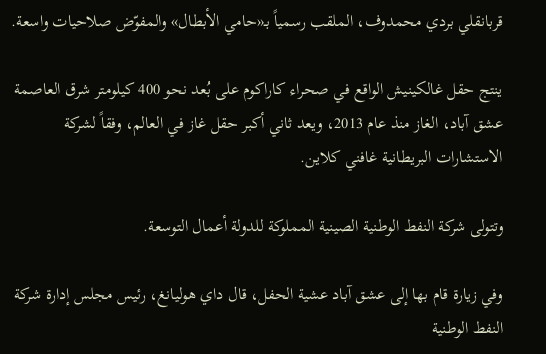قربانقلي بردي محمدوف، الملقب رسمياً بـ«حامي الأبطال» والمفوّض صلاحيات واسعة.

ينتج حقل غالكينيش الواقع في صحراء كاراكوم على بُعد نحو 400 كيلومتر شرق العاصمة عشق آباد، الغاز منذ عام 2013، ويعد ثاني أكبر حقل غاز في العالم، وفقاً لشركة الاستشارات البريطانية غافني كلاين.

وتتولى شركة النفط الوطنية الصينية المملوكة للدولة أعمال التوسعة.

وفي زيارة قام بها إلى عشق آباد عشية الحفل، قال داي هوليانغ، رئيس مجلس إدارة شركة النفط الوطنية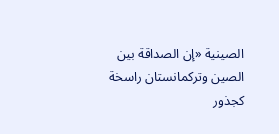الصينية «إن الصداقة بين الصين وتركمانستان راسخة كجذور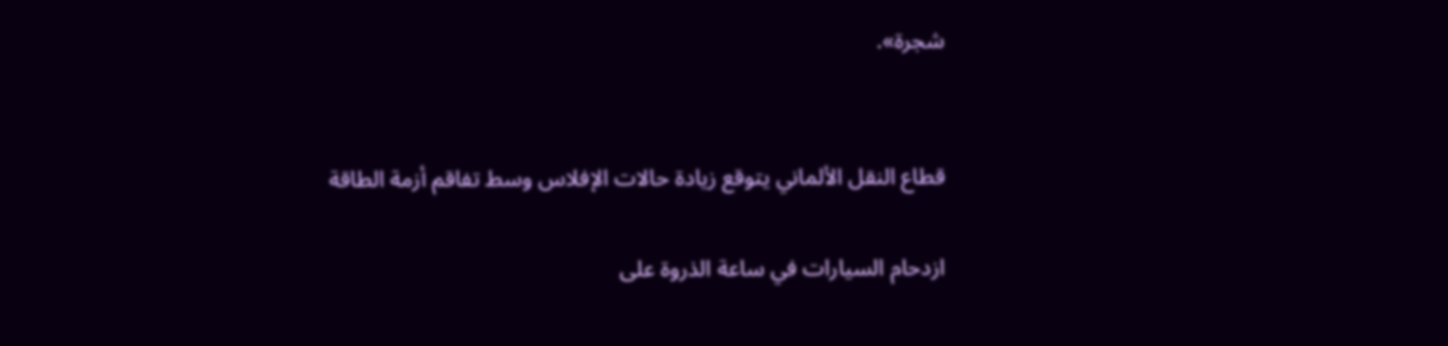شجرة».


قطاع النقل الألماني يتوقع زيادة حالات الإفلاس وسط تفاقم أزمة الطاقة

ازدحام السيارات في ساعة الذروة على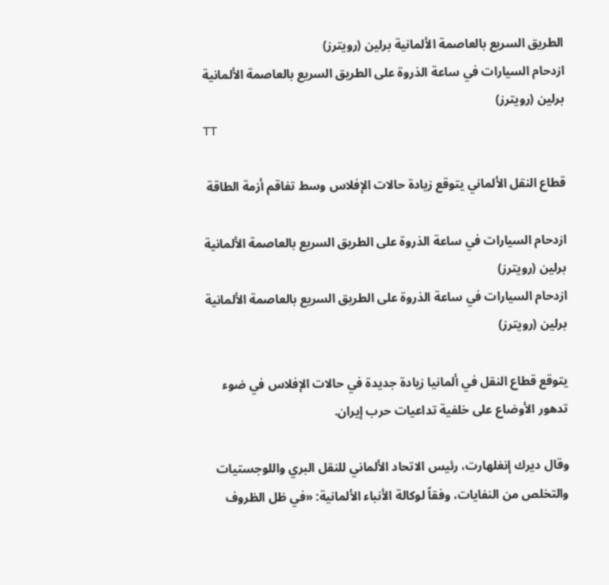الطريق السريع بالعاصمة الألمانية برلين (رويترز)
ازدحام السيارات في ساعة الذروة على الطريق السريع بالعاصمة الألمانية برلين (رويترز)
TT

قطاع النقل الألماني يتوقع زيادة حالات الإفلاس وسط تفاقم أزمة الطاقة

ازدحام السيارات في ساعة الذروة على الطريق السريع بالعاصمة الألمانية برلين (رويترز)
ازدحام السيارات في ساعة الذروة على الطريق السريع بالعاصمة الألمانية برلين (رويترز)

يتوقع قطاع النقل في ألمانيا زيادة جديدة في حالات الإفلاس في ضوء تدهور الأوضاع على خلفية تداعيات حرب إيران.

وقال ديرك إنغلهارت، رئيس الاتحاد الألماني للنقل البري واللوجستيات والتخلص من النفايات، وفقاً لوكالة الأنباء الألمانية: «في ظل الظروف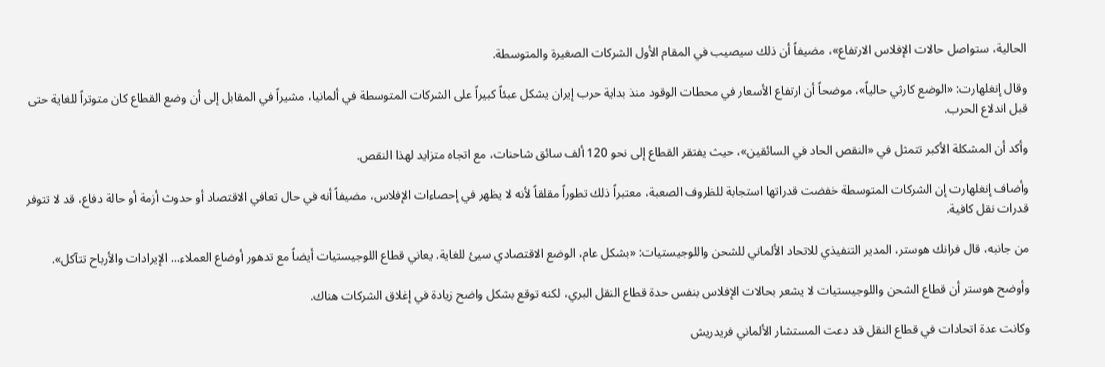الحالية، ستواصل حالات الإفلاس الارتفاع»، مضيفاً أن ذلك سيصيب في المقام الأول الشركات الصغيرة والمتوسطة.

وقال إنغلهارت: «الوضع كارثي حالياً»، موضحاً أن ارتفاع الأسعار في محطات الوقود منذ بداية حرب إيران يشكل عبئاً كبيراً على الشركات المتوسطة في ألمانيا، مشيراً في المقابل إلى أن وضع القطاع كان متوتراً للغاية حتى قبل اندلاع الحرب.

وأكد أن المشكلة الأكبر تتمثل في «النقص الحاد في السائقين»، حيث يفتقر القطاع إلى نحو 120 ألف سائق شاحنات، مع اتجاه متزايد لهذا النقص.

وأضاف إنغلهارت إن الشركات المتوسطة خفضت قدراتها استجابة للظروف الصعبة، معتبراً ذلك تطوراً مقلقاً لأنه لا يظهر في إحصاءات الإفلاس، مضيفاً أنه في حال تعافي الاقتصاد أو حدوث أزمة أو حالة دفاع، قد لا تتوفر قدرات نقل كافية.

من جانبه، قال فرانك هوستر، المدير التنفيذي للاتحاد الألماني للشحن واللوجيستيات: «بشكل عام، الوضع الاقتصادي سيئ للغاية. يعاني قطاع اللوجيستيات أيضاً مع تدهور أوضاع العملاء... الإيرادات والأرباح تتآكل».

وأوضح هوستر أن قطاع الشحن واللوجيستيات لا يشعر بحالات الإفلاس بنفس حدة قطاع النقل البري، لكنه توقع بشكل واضح زيادة في إغلاق الشركات هناك.

وكانت عدة اتحادات في قطاع النقل قد دعت المستشار الألماني فريدريش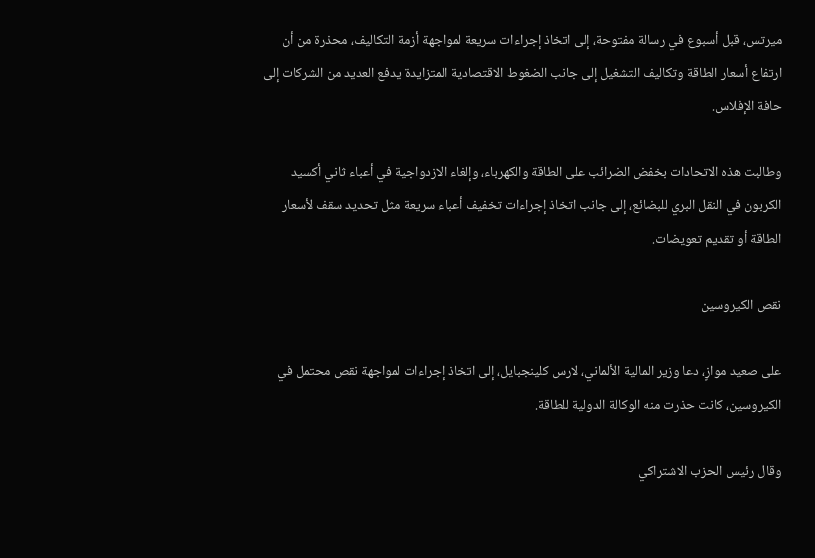ميرتس، قبل أسبوع في رسالة مفتوحة، إلى اتخاذ إجراءات سريعة لمواجهة أزمة التكاليف، محذرة من أن ارتفاع أسعار الطاقة وتكاليف التشغيل إلى جانب الضغوط الاقتصادية المتزايدة يدفع العديد من الشركات إلى حافة الإفلاس.

وطالبت هذه الاتحادات بخفض الضرائب على الطاقة والكهرباء، وإلغاء الازدواجية في أعباء ثاني أكسيد الكربون في النقل البري للبضائع، إلى جانب اتخاذ إجراءات تخفيف أعباء سريعة مثل تحديد سقف لأسعار الطاقة أو تقديم تعويضات.

نقص الكيروسين

على صعيد موازٍ، دعا وزير المالية الألماني، لارس كلينجبايل، إلى اتخاذ إجراءات لمواجهة نقص محتمل في الكيروسين، كانت حذرت منه الوكالة الدولية للطاقة.

وقال رئيس الحزب الاشتراكي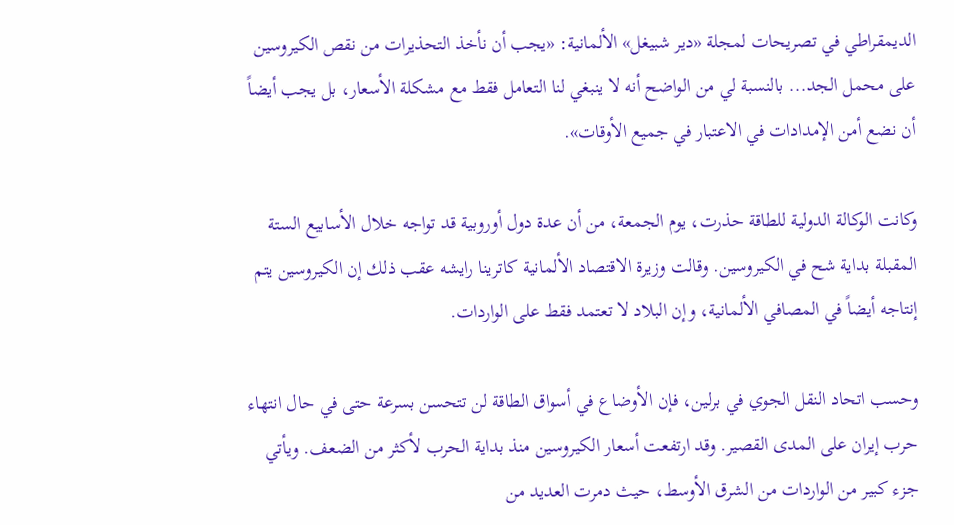الديمقراطي في تصريحات لمجلة «دير شبيغل» الألمانية: «يجب أن نأخذ التحذيرات من نقص الكيروسين على محمل الجد... بالنسبة لي من الواضح أنه لا ينبغي لنا التعامل فقط مع مشكلة الأسعار، بل يجب أيضاً أن نضع أمن الإمدادات في الاعتبار في جميع الأوقات».

وكانت الوكالة الدولية للطاقة حذرت، يوم الجمعة، من أن عدة دول أوروبية قد تواجه خلال الأسابيع الستة المقبلة بداية شح في الكيروسين. وقالت وزيرة الاقتصاد الألمانية كاترينا رايشه عقب ذلك إن الكيروسين يتم إنتاجه أيضاً في المصافي الألمانية، وإن البلاد لا تعتمد فقط على الواردات.

وحسب اتحاد النقل الجوي في برلين، فإن الأوضاع في أسواق الطاقة لن تتحسن بسرعة حتى في حال انتهاء حرب إيران على المدى القصير. وقد ارتفعت أسعار الكيروسين منذ بداية الحرب لأكثر من الضعف. ويأتي جزء كبير من الواردات من الشرق الأوسط، حيث دمرت العديد من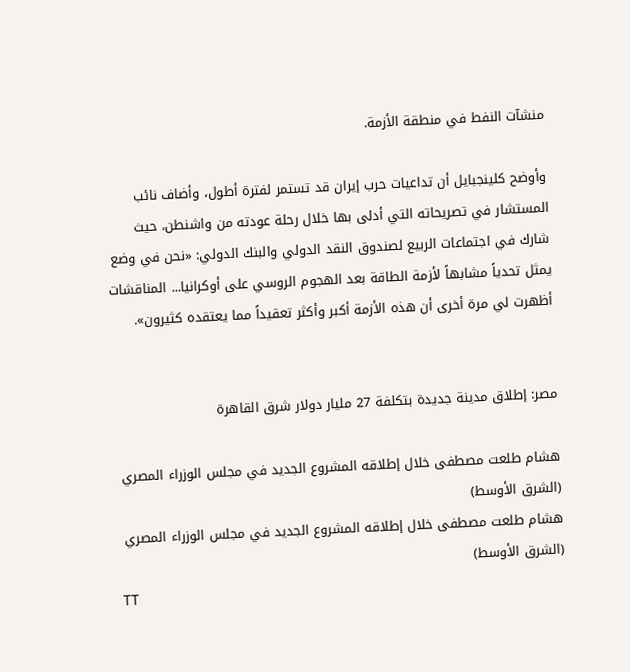منشآت النفط في منطقة الأزمة.

وأوضح كلينجبايل أن تداعيات حرب إيران قد تستمر لفترة أطول، وأضاف نائب المستشار في تصريحاته التي أدلى بها خلال رحلة عودته من واشنطن، حيث شارك في اجتماعات الربيع لصندوق النقد الدولي والبنك الدولي: «نحن في وضع يمثل تحدياً مشابهاً لأزمة الطاقة بعد الهجوم الروسي على أوكرانيا... المناقشات أظهرت لي مرة أخرى أن هذه الأزمة أكبر وأكثر تعقيداً مما يعتقده كثيرون».


مصر: إطلاق مدينة جديدة بتكلفة 27 مليار دولار شرق القاهرة

هشام طلعت مصطفى خلال إطلاقه المشروع الجديد في مجلس الوزراء المصري (الشرق الأوسط)
هشام طلعت مصطفى خلال إطلاقه المشروع الجديد في مجلس الوزراء المصري (الشرق الأوسط)
TT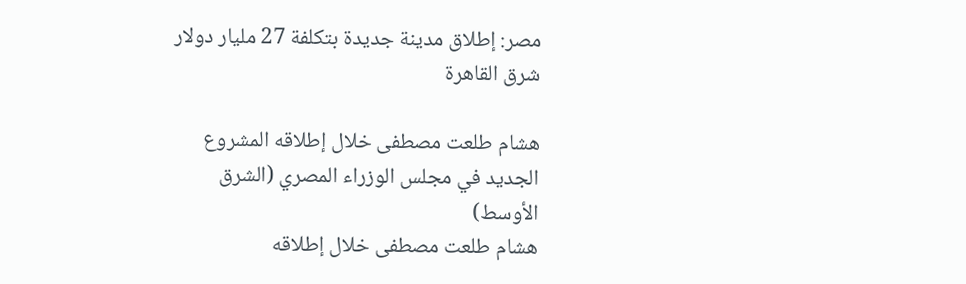مصر: إطلاق مدينة جديدة بتكلفة 27 مليار دولار شرق القاهرة

هشام طلعت مصطفى خلال إطلاقه المشروع الجديد في مجلس الوزراء المصري (الشرق الأوسط)
هشام طلعت مصطفى خلال إطلاقه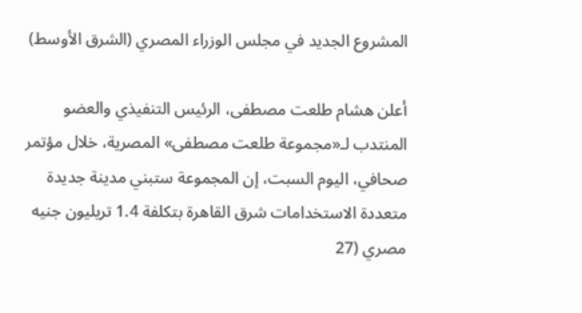المشروع الجديد في مجلس الوزراء المصري (الشرق الأوسط)

أعلن هشام طلعت مصطفى، الرئيس التنفيذي والعضو المنتدب لـ«مجموعة طلعت مصطفى» المصرية، خلال مؤتمر صحافي، اليوم السبت، إن المجموعة ستبني مدينة جديدة متعددة الاستخدامات شرق القاهرة بتكلفة 1.4 تريليون جنيه مصري (27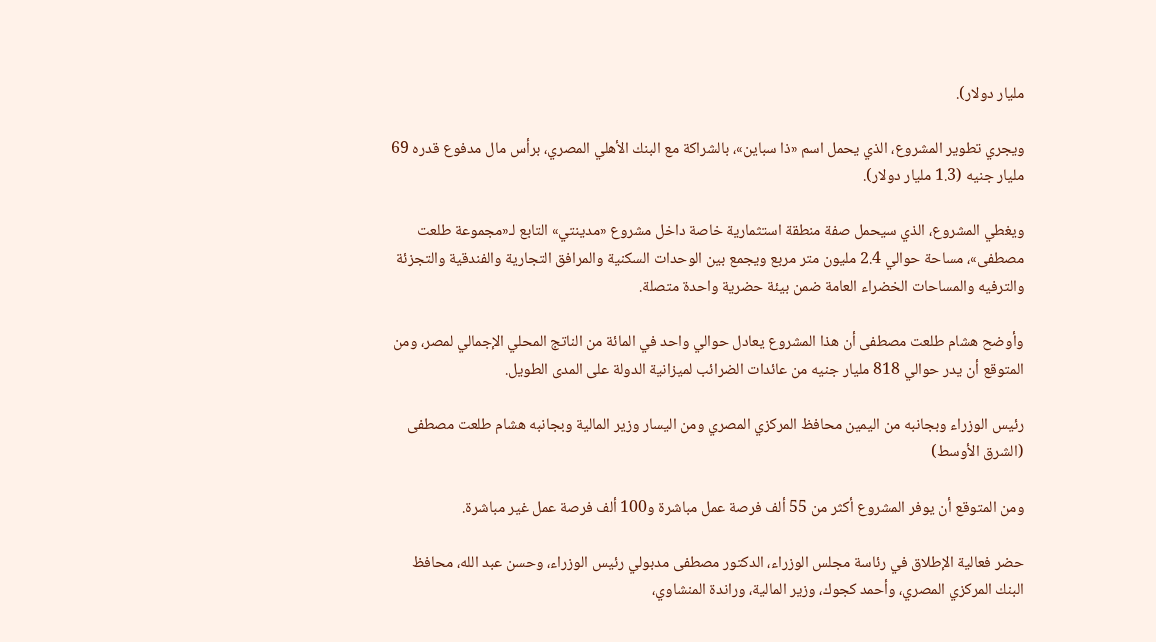مليار دولار).

ويجري تطوير المشروع، الذي يحمل اسم «ذا سباين»، بالشراكة مع البنك الأهلي المصري، برأس مال مدفوع قدره 69 مليار جنيه (1.3 مليار دولار).

ويغطي المشروع، الذي سيحمل صفة منطقة استثمارية خاصة داخل مشروع «مدينتي» التابع لـ«مجموعة طلعت مصطفى»، مساحة حوالي 2.4 مليون متر مربع ويجمع بين الوحدات السكنية والمرافق التجارية والفندقية والتجزئة والترفيه والمساحات الخضراء العامة ضمن بيئة حضرية واحدة متصلة.

وأوضح هشام طلعت مصطفى أن هذا المشروع يعادل حوالي واحد في المائة من الناتج المحلي الإجمالي لمصر، ومن المتوقع أن يدر حوالي 818 مليار جنيه من عائدات الضرائب لميزانية الدولة على المدى الطويل.

رئيس الوزراء وبجانبه من اليمين محافظ المركزي المصري ومن اليسار وزير المالية وبجانبه هشام طلعت مصطفى (الشرق الأوسط)

ومن المتوقع أن يوفر المشروع أكثر من 55 ألف فرصة عمل مباشرة و100 ألف فرصة عمل غير مباشرة.

حضر فعالية الإطلاق في رئاسة مجلس الوزراء، الدكتور مصطفى مدبولي رئيس الوزراء، وحسن عبد الله، محافظ البنك المركزي المصري، وأحمد كجوك، وزير المالية، وراندة المنشاوي،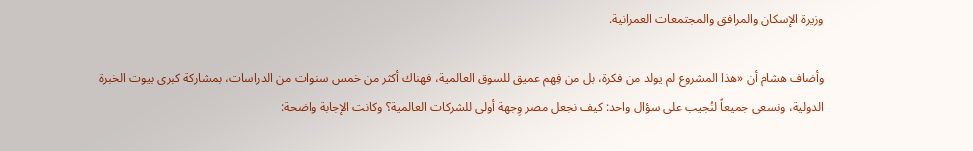وزيرة الإسكان والمرافق والمجتمعات العمرانية.

وأضاف هشام أن «هذا المشروع لم يولد من فكرة، بل من فِهم عميق للسوق العالمية، فهناك أكثر من خمس سنوات من الدراسات، بمشاركة كبرى بيوت الخبرة الدولية، ونسعى جميعاً لنُجيب على سؤال واحد: كيف نجعل مصر وِجهة أولى للشركات العالمية؟ وكانت الإجابة واضحة: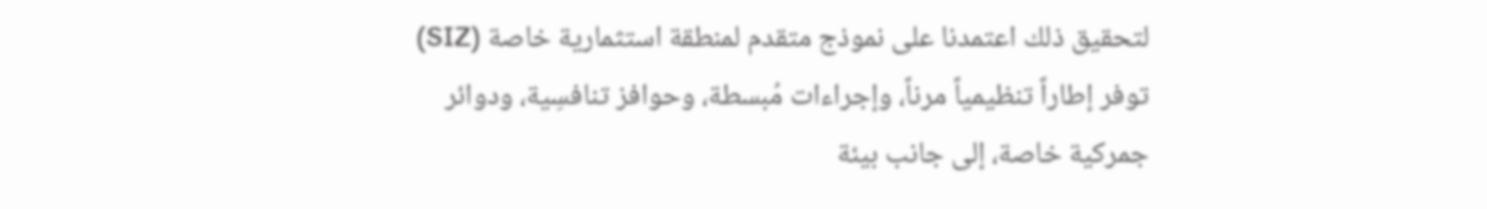لتحقيق ذلك اعتمدنا على نموذج متقدم لمنطقة استثمارية خاصة (SIZ) توفر إطاراً تنظيمياً مرناً، وإجراءات مُبسطة، وحوافز تنافسِية، ودوائر جمركية خاصة، إلى جانب بيئة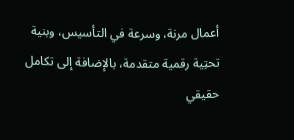أعمال مرنة، وسرعة في التأسيس، وبنية تحتِية رقمية متقدمة، بالإضافة إلى تكامل حقيقي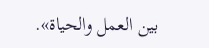بين العمل والحياة».